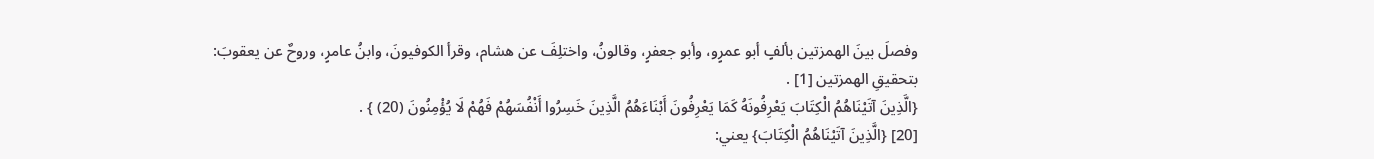وفصلَ بينَ الهمزتين بألفٍ أبو عمرٍو، وأبو جعفرٍ، وقالونُ، واختلِفَ عن هشام، وقرأ الكوفيونَ، وابنُ عامرٍ، وروحٌ عن يعقوبَ: بتحقيقِ الهمزتين [1] .
{الَّذِينَ آتَيْنَاهُمُ الْكِتَابَ يَعْرِفُونَهُ كَمَا يَعْرِفُونَ أَبْنَاءَهُمُ الَّذِينَ خَسِرُوا أَنْفُسَهُمْ فَهُمْ لَا يُؤْمِنُونَ (20) } .
[20] {الَّذِينَ آتَيْنَاهُمُ الْكِتَابَ} يعني: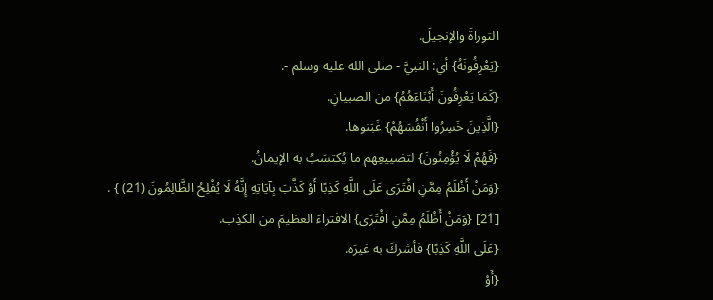التوراةَ والإنجيلَ.
{يَعْرِفُونَهُ} أي: النبيَّ - صلى الله عليه وسلم -.
{كَمَا يَعْرِفُونَ أَبْنَاءَهُمُ} من الصبيانِ.
{الَّذِينَ خَسِرُوا أَنْفُسَهُمْ} غَبَنوها.
{فَهُمْ لَا يُؤْمِنُونَ} لتضييعِهم ما يُكتسَبُ به الإيمانُ.
{وَمَنْ أَظْلَمُ مِمَّنِ افْتَرَى عَلَى اللَّهِ كَذِبًا أَوْ كَذَّبَ بِآيَاتِهِ إِنَّهُ لَا يُفْلِحُ الظَّالِمُونَ (21) } .
[21] {وَمَنْ أَظْلَمُ مِمَّنِ افْتَرَى} الافتراءَ العظيمَ من الكذِب.
{عَلَى اللَّهِ كَذِبًا} فأشركَ به غيرَه.
{أَوْ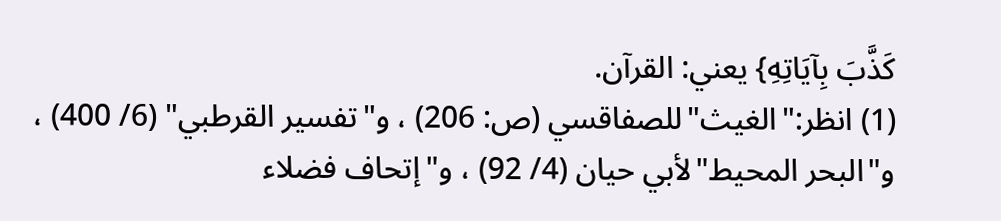كَذَّبَ بِآيَاتِهِ} يعني: القرآن.
(1) انظر:"الغيث"للصفاقسي (ص: 206) ، و"تفسير القرطبي" (6/ 400) ، و"البحر المحيط"لأبي حيان (4/ 92) ، و"إتحاف فضلاء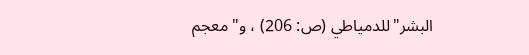البشر"للدمياطي (ص: 206) ، و"معجم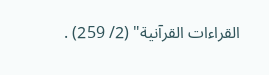القراءات القرآنية" (2/ 259) .